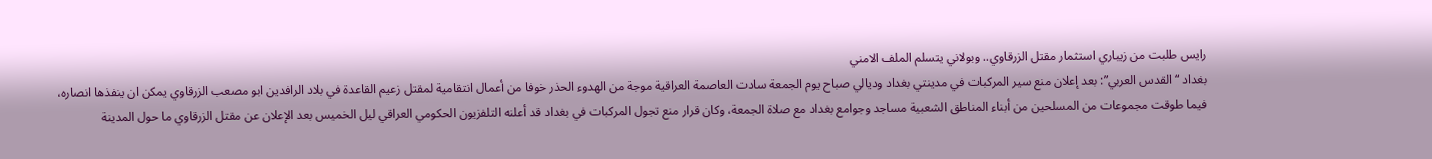رايس طلبت من زيباري استثمار مقتل الزرقاوي.. وبولاني يتسلم الملف الامني
بغداد “القدس العربي”: بعد إعلان منع سير المركبات في مدينتي بغداد وديالي صباح يوم الجمعة سادت العاصمة العراقية موجة من الهدوء الحذر خوفا من أعمال انتقامية لمقتل زعيم القاعدة في بلاد الرافدين ابو مصعب الزرقاوي يمكن ان ينفذها انصاره، فيما طوقت مجموعات من المسلحين من أبناء المناطق الشعبية مساجد وجوامع بغداد مع صلاة الجمعة، وكان قرار منع تجول المركبات في بغداد قد أعلنه التلفزيون الحكومي العراقي ليل الخميس بعد الإعلان عن مقتل الزرقاوي ما حول المدينة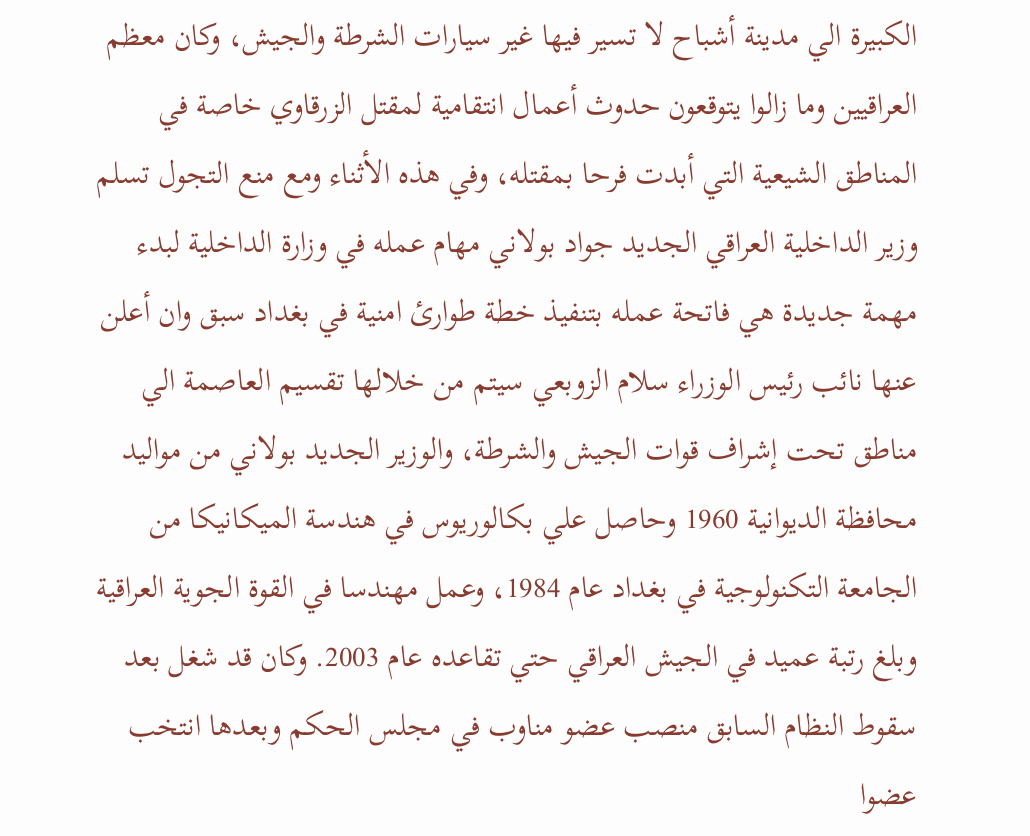الكبيرة الي مدينة أشباح لا تسير فيها غير سيارات الشرطة والجيش، وكان معظم العراقيين وما زالوا يتوقعون حدوث أعمال انتقامية لمقتل الزرقاوي خاصة في المناطق الشيعية التي أبدت فرحا بمقتله، وفي هذه الأثناء ومع منع التجول تسلم وزير الداخلية العراقي الجديد جواد بولاني مهام عمله في وزارة الداخلية لبدء مهمة جديدة هي فاتحة عمله بتنفيذ خطة طوارئ امنية في بغداد سبق وان أعلن عنها نائب رئيس الوزراء سلام الزوبعي سيتم من خلالها تقسيم العاصمة الي مناطق تحت إشراف قوات الجيش والشرطة، والوزير الجديد بولاني من مواليد محافظة الديوانية 1960 وحاصل علي بكالوريوس في هندسة الميكانيكا من الجامعة التكنولوجية في بغداد عام 1984، وعمل مهندسا في القوة الجوية العراقية وبلغ رتبة عميد في الجيش العراقي حتي تقاعده عام 2003. وكان قد شغل بعد سقوط النظام السابق منصب عضو مناوب في مجلس الحكم وبعدها انتخب عضوا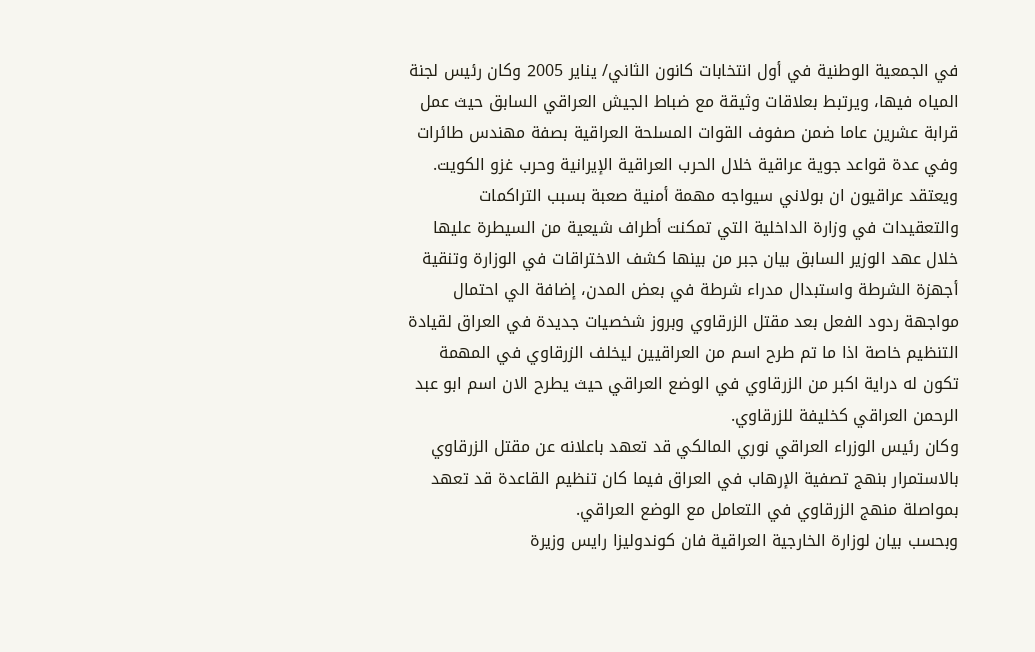في الجمعية الوطنية في أول انتخابات كانون الثاني/ يناير 2005 وكان رئيس لجنة المياه فيها، ويرتبط بعلاقات وثيقة مع ضباط الجيش العراقي السابق حيث عمل قرابة عشرين عاما ضمن صفوف القوات المسلحة العراقية بصفة مهندس طائرات وفي عدة قواعد جوية عراقية خلال الحرب العراقية الإيرانية وحرب غزو الكويت.
ويعتقد عراقيون ان بولاني سيواجه مهمة أمنية صعبة بسبب التراكمات والتعقيدات في وزارة الداخلية التي تمكنت أطراف شيعية من السيطرة عليها خلال عهد الوزير السابق بيان جبر من بينها كشف الاختراقات في الوزارة وتنقية أجهزة الشرطة واستبدال مدراء شرطة في بعض المدن، إضافة الي احتمال مواجهة ردود الفعل بعد مقتل الزرقاوي وبروز شخصيات جديدة في العراق لقيادة التنظيم خاصة اذا ما تم طرح اسم من العراقيين ليخلف الزرقاوي في المهمة تكون له دراية اكبر من الزرقاوي في الوضع العراقي حيث يطرح الان اسم ابو عبد الرحمن العراقي كخليفة للزرقاوي.
وكان رئيس الوزراء العراقي نوري المالكي قد تعهد باعلانه عن مقتل الزرقاوي بالاستمرار بنهج تصفية الإرهاب في العراق فيما كان تنظيم القاعدة قد تعهد بمواصلة منهج الزرقاوي في التعامل مع الوضع العراقي.
وبحسب بيان لوزارة الخارجية العراقية فان كوندوليزا رايس وزيرة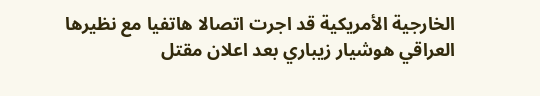الخارجية الأمريكية قد اجرت اتصالا هاتفيا مع نظيرها العراقي هوشيار زيباري بعد اعلان مقتل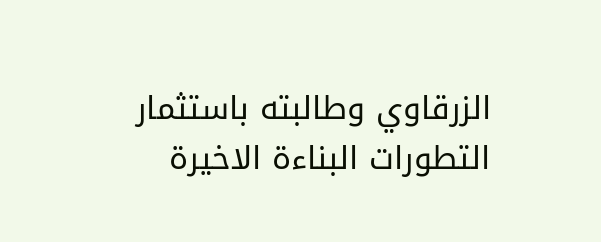الزرقاوي وطالبته باستثمار التطورات البناءة الاخيرة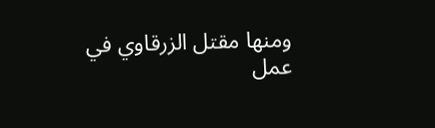ومنها مقتل الزرقاوي في عمل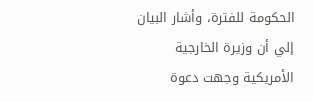الحكومة للفترة، وأشار البيان إلي أن وزيرة الخارجية الأمريكية وجهت دعوة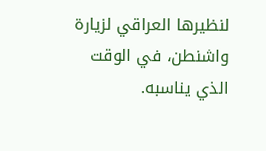لنظيرها العراقي لزيارة واشنطن، في الوقت الذي يناسبه.